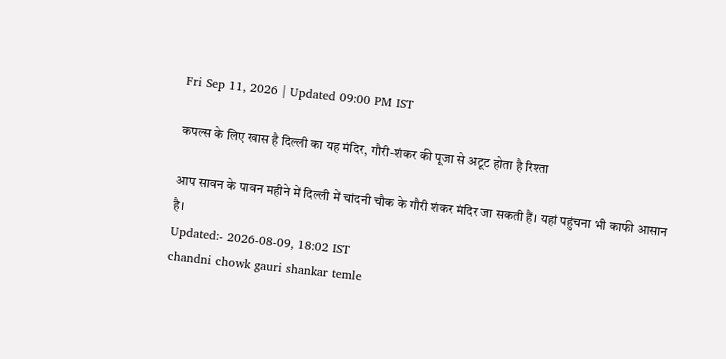Fri Sep 11, 2026 | Updated 09:00 PM IST

कपल्स के लिए खास है दिल्ली का यह मंदिर, गौरी-शंकर की पूजा से अटूट होता है रिश्ता

आप सावन के पावन महीने में द‍िल्‍ली में चांदनी चौक के गौरी शंकर मंद‍िर जा सकती हैं। यहां पहुंचना भी काफी आसान ह‍ै।
Updated:- 2026-08-09, 18:02 IST
chandni chowk gauri shankar temle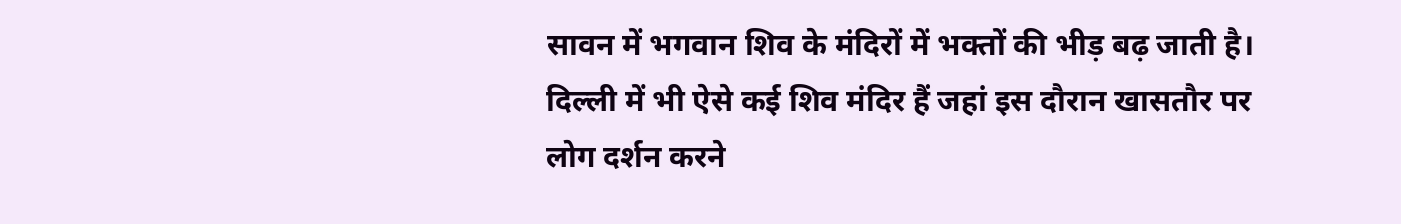सावन में भगवान श‍िव के मंद‍िरों में भक्‍तों की भीड़ बढ़ जाती है। दि‍ल्‍ली में भी ऐसे कई श‍िव मंद‍िर हैं जहां इस दौरान खासतौर पर लोग दर्शन करने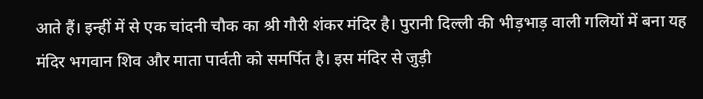आते हैं। इन्‍हीं में से एक चांदनी चौक का श्री गौरी शंकर मंद‍िर है। पुरानी द‍िल्‍ली की भीड़भाड़ वाली गलि‍यों में बना यह मंद‍िर भगवान श‍िव और माता पार्वती को समर्पित है। इस मंदिर से जुड़ी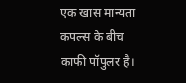एक खास मान्यता कपल्स के बीच काफी पॉपुलर है।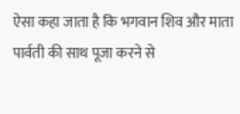ऐसा कहा जाता है क‍ि भगवान श‍िव और माता पार्वती की साथ पूजा करने से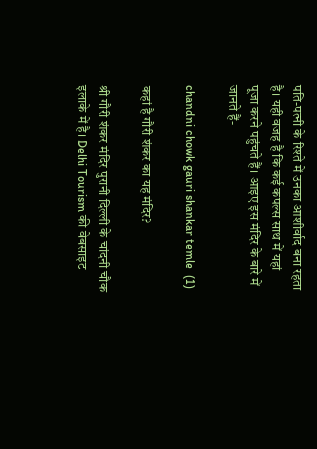प‍त‍ि-पत्‍नी के र‍िश्‍ते में उनका आशीर्वाद बना रहता है। यही वजह है क‍ि कई कपल्‍स साथ में यहां पूजा करने पहुंचते हैं। आइए इस मंद‍िर के बारे में जानते हैं-

chandni chowk gauri shankar temle  (1)

कहां है गौरी शंकर का यह मंदिर?

श्री गौरी शंकर मंदिर पुरानी दिल्ली के चांदनी चौक इलाके में है। Delhi Tourism की वेबसाइट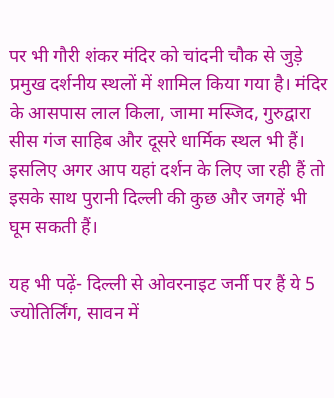पर भी गौरी शंकर मंदिर को चांदनी चौक से जुड़े प्रमुख दर्शनीय स्थलों में शामिल किया गया है। मंदिर के आसपास लाल किला, जामा मस्जिद, गुरुद्वारा सीस गंज साहिब और दूसरे धार्मिक स्थल भी हैं। इसलिए अगर आप यहां दर्शन के लिए जा रही हैं तो इसके साथ पुरानी दिल्ली की कुछ और जगहें भी घूम सकती हैं।

यह भी पढ़ें- दिल्ली से ओवरनाइट जर्नी पर हैं ये 5 ज्योतिर्लिंग, सावन में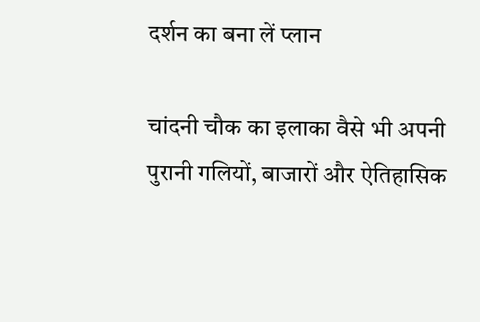दर्शन का बना लें प्लान

चांदनी चौक का इलाका वैसे भी अपनी पुरानी गलियों, बाजारों और ऐतिहासिक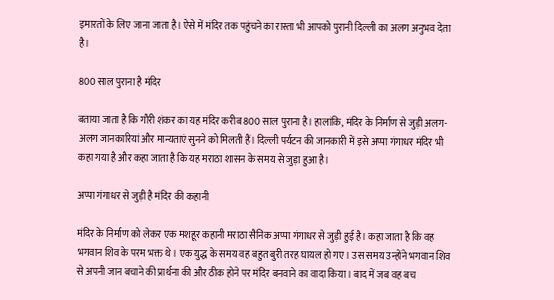इमारतों के लिए जाना जाता है। ऐसे में मंदिर तक पहुंचने का रास्ता भी आपको पुरानी दिल्ली का अलग अनुभव देता है।

800 साल पुराना है मंदिर

बताया जाता है कि‍ गौरी शंकर का यह मंदिर करीब 800 साल पुराना है। हालांकि, मंदिर के निर्माण से जुड़ी अलग-अलग जानकारियां और मान्यताएं सुनने को म‍िलती हैं। दिल्ली पर्यटन की जानकारी में इसे अप्पा गंगाधर मंदिर भी कहा गया है और कहा जाता है क‍ि यह मराठा शासन के समय से जुड़ा हुआ है।

अप्पा गंगाधर से जुड़ी है मंदिर की कहानी

मंदिर के निर्माण को लेकर एक मशहूर कहानी मराठा सैनिक अप्पा गंगाधर से जुड़ी हुई है। कहा जाता है कि वह भगवान शिव के परम भक्त थे। एक युद्ध के समय वह बहुत बुरी तरह घायल हो गए। उस समय उन्होंने भगवान शिव से अपनी जान बचाने की प्रार्थना की और ठीक होने पर मंदिर बनवाने का वादा किया। बाद में जब वह बच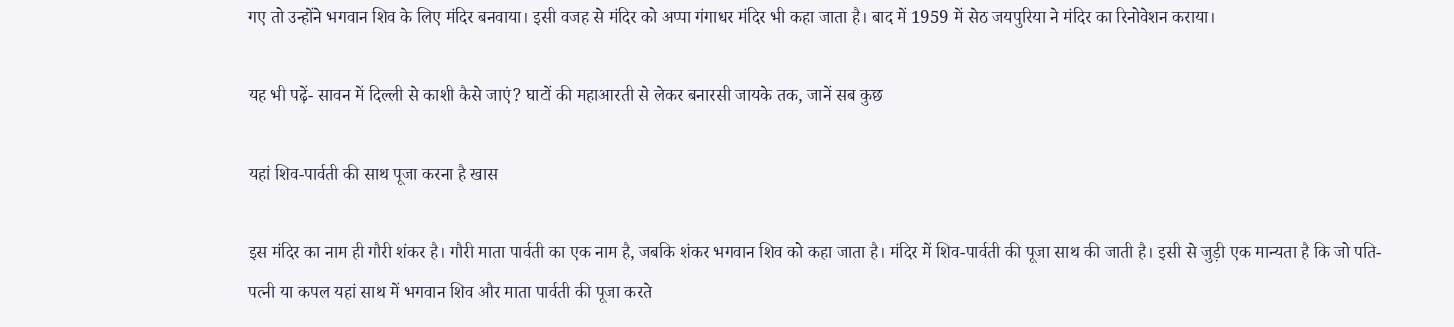गए तो उन्होंने भगवान शिव के लिए मंदिर बनवाया। इसी वजह से मंदिर को अप्पा गंगाधर मंद‍िर भी कहा जाता है। बाद में 1959 में सेठ जयपुरिया ने मंदिर का रिनोवेशन कराया।

यह भी पढ़ें- सावन में दिल्ली से काशी कैसे जाएं? घाटों की महाआरती से लेकर बनारसी जायके तक, जानें सब कुछ

यहां शिव-पार्वती की साथ पूजा करना है खास

इस मंदिर का नाम ही गौरी शंकर है। गौरी माता पार्वती का एक नाम है, जबकि शंकर भगवान शिव को कहा जाता है। मंदिर में शिव-पार्वती की पूजा साथ की जाती है। इसी से जुड़ी एक मान्यता है कि जो पति-पत्नी या कपल यहां साथ में भगवान शिव और माता पार्वती की पूजा करते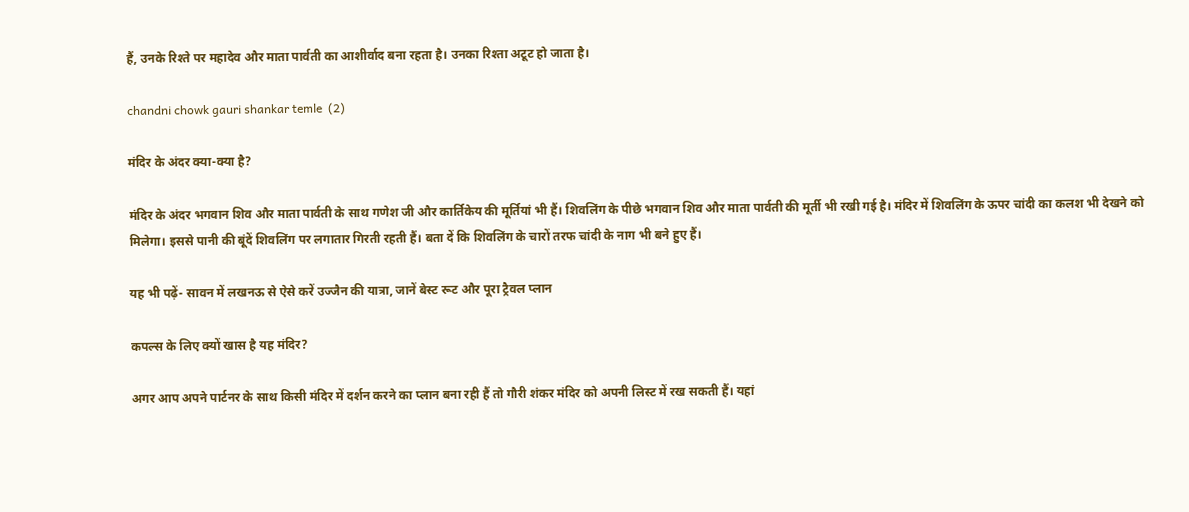हैं, उनके रिश्ते पर महादेव और माता पार्वती का आशीर्वाद बना रहता है। उनका र‍िश्‍ता अटूट हो जाता है।

chandni chowk gauri shankar temle  (2)

मंदिर के अंदर क्या-क्‍या है?

मंदिर के अंदर भगवान शिव और माता पार्वती के साथ गणेश जी और कार्तिकेय की मूर्तियां भी हैं। शिवलिंग के पीछे भगवान शिव और माता पार्वती की मूर्ती भी रखी गई है। मंदिर में शिवलिंग के ऊपर चांदी का कलश भी देखने को म‍िलेगा। इससे पानी की बूंदें शिवलिंग पर लगातार गिरती रहती हैं। बता दें क‍ि श‍िवल‍िंग के चारों तरफ चांदी के नाग भी बने हुए हैं।

यह भी पढ़ें- सावन में लखनऊ से ऐसे करें उज्जैन की यात्रा, जानें बेस्ट रूट और पूरा ट्रैवल प्लान

कपल्स के लिए क्यों खास है यह मंदिर?

अगर आप अपने पार्टनर के साथ किसी मंदिर में दर्शन करने का प्लान बना रही हैं तो गौरी शंकर मंदिर को अपनी लिस्ट में रख सकती हैं। यहां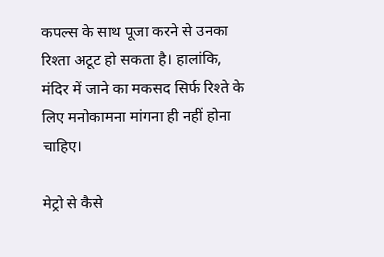कपल्स के साथ पूजा करने से उनका र‍िश्‍ता अटूट हो सकता है। हालांकि, मंदिर में जाने का मकसद सिर्फ रिश्ते के लिए मनोकामना मांगना ही नहीं होना चाहिए।

मेट्रो से कैसे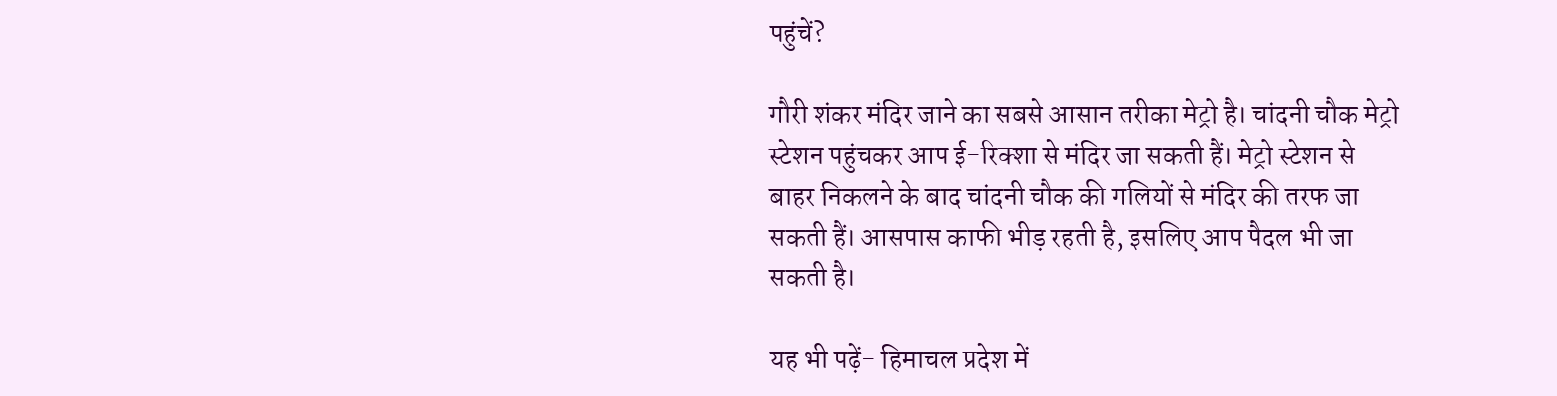पहुंचें?

गौरी शंकर मंदिर जाने का सबसे आसान तरीका मेट्रो है। चांदनी चौक मेट्रो स्टेशन पहुंचकर आप ई-र‍िक्‍शा से मंदिर जा सकती हैं। मेट्रो स्टेशन से बाहर निकलने के बाद चांदनी चौक की गलियों से मंदिर की तरफ जा सकती हैं। आसपास काफी भीड़ रहती है, इसलिए आप पैदल भी जा सकती है।

यह भी पढ़ें- ह‍िमाचल प्रदेश में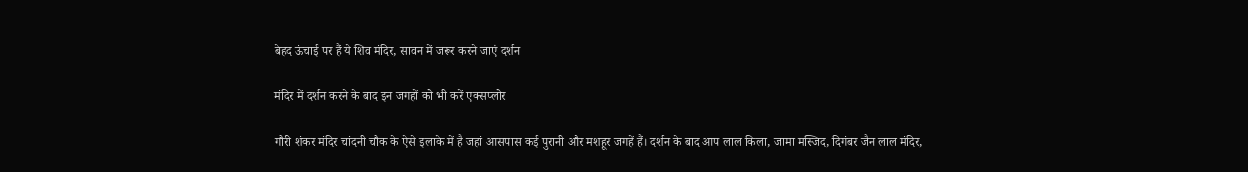बेहद ऊंचाई पर हैं ये श‍िव मंद‍िर, सावन में जरूर करने जाएं दर्शन

मंदिर में दर्शन करने के बाद इन जगहों को भी करें एक्‍सप्‍लोर

गौरी शंकर मंदिर चांदनी चौक के ऐसे इलाके में है जहां आसपास कई पुरानी और मशहूर जगहें हैं। दर्शन के बाद आप लाल किला, जामा मस्जिद, दिगंबर जैन लाल मंदिर,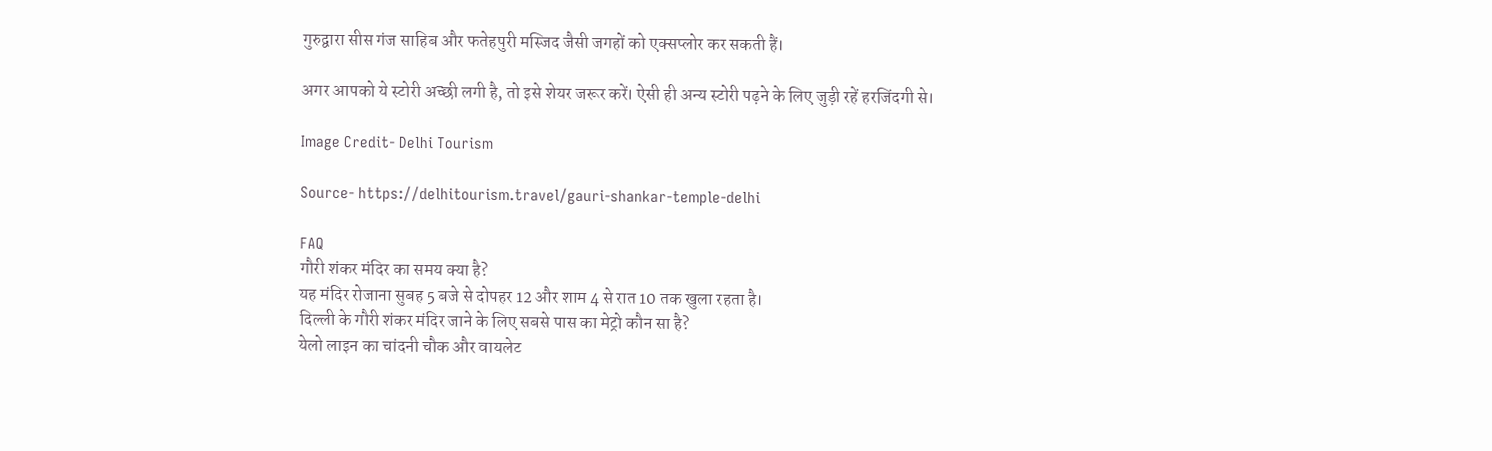गुरुद्वारा सीस गंज साहिब और फतेहपुरी मस्जिद जैसी जगहों को एक्‍सप्‍लोर कर सकती हैं।

अगर आपको ये स्टोरी अच्छी लगी है, तो इसे शेयर जरूर करें। ऐसी ही अन्य स्टोरी पढ़ने के लिए जुड़ी रहें हरजिंदगी से।

Image Credit- Delhi Tourism

Source- https://delhitourism.travel/gauri-shankar-temple-delhi

FAQ
गौरी शंकर मंदिर का समय क्या है?
यह मंदिर रोजाना सुबह 5 बजे से दोपहर 12 और शाम 4 से रात 10 तक खुला रहता है।
दि‍ल्‍ली के गौरी शंकर मंद‍िर जाने के ल‍िए सबसे पास का मेट्रो कौन सा है?
येलो लाइन का चांदनी चौक और वायलेट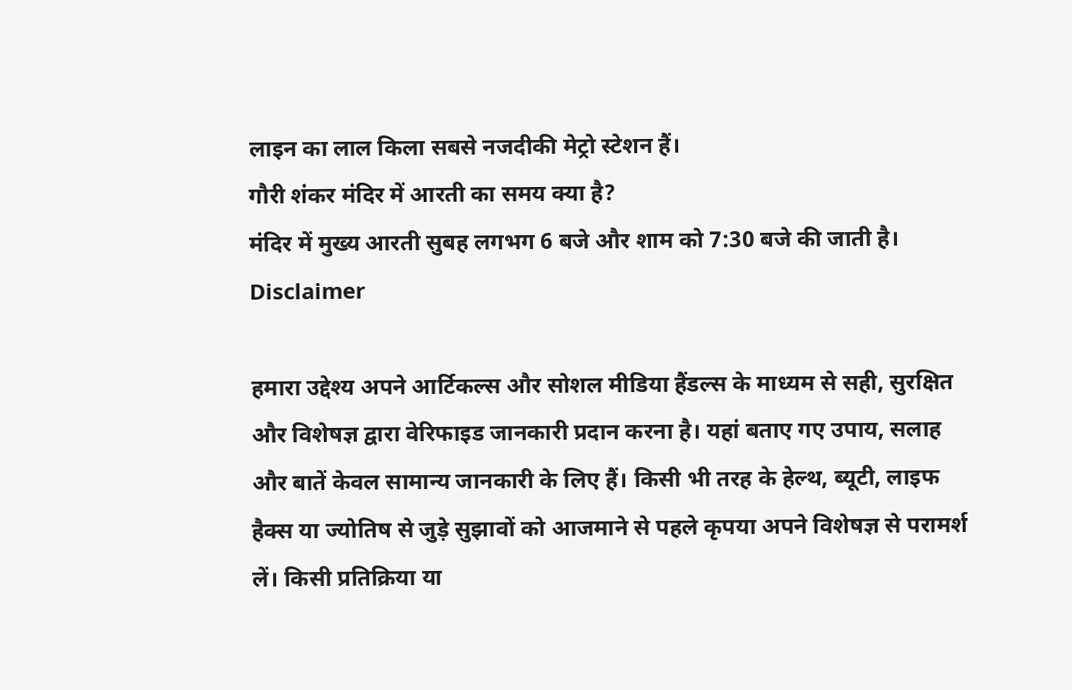लाइन का लाल किला सबसे नजदीकी मेट्रो स्टेशन हैं।
गौरी शंकर मंद‍िर में आरती का समय क्या है?
मंदिर में मुख्य आरती सुबह लगभग 6 बजे और शाम को 7:30 बजे की जाती है।
Disclaimer

हमारा उद्देश्य अपने आर्टिकल्स और सोशल मीडिया हैंडल्स के माध्यम से सही, सुरक्षित और विशेषज्ञ द्वारा वेरिफाइड जानकारी प्रदान करना है। यहां बताए गए उपाय, सलाह और बातें केवल सामान्य जानकारी के लिए हैं। किसी भी तरह के हेल्थ, ब्यूटी, लाइफ हैक्स या ज्योतिष से जुड़े सुझावों को आजमाने से पहले कृपया अपने विशेषज्ञ से परामर्श लें। किसी प्रतिक्रिया या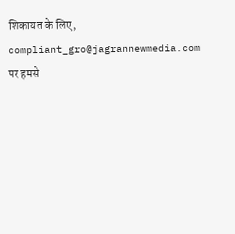शिकायत के लिए, compliant_gro@jagrannewmedia.com पर हमसे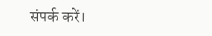संपर्क करें।